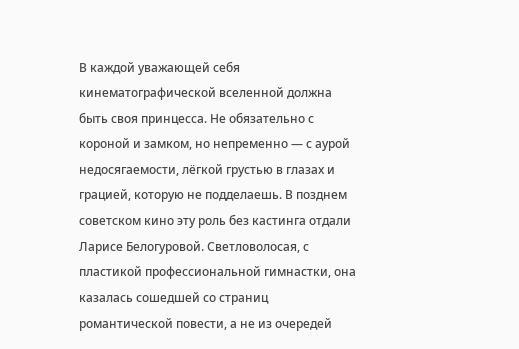В каждой уважающей себя кинематографической вселенной должна быть своя принцесса. Не обязательно с короной и замком, но непременно — с аурой недосягаемости, лёгкой грустью в глазах и грацией, которую не подделаешь. В позднем советском кино эту роль без кастинга отдали Ларисе Белогуровой. Светловолосая, с пластикой профессиональной гимнастки, она казалась сошедшей со страниц романтической повести, а не из очередей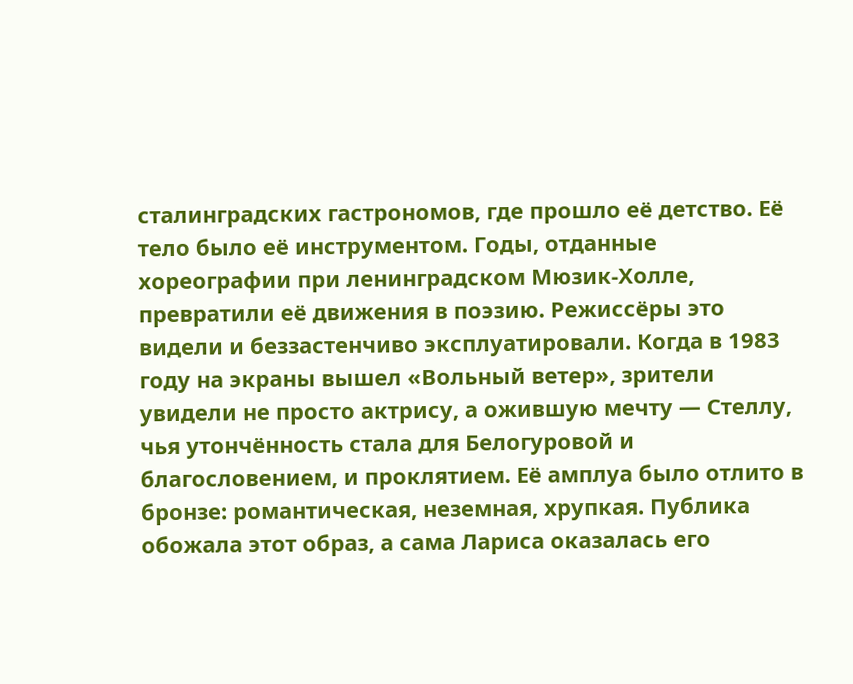сталинградских гастрономов, где прошло её детство. Её тело было её инструментом. Годы, отданные хореографии при ленинградском Мюзик-Холле, превратили её движения в поэзию. Режиссёры это видели и беззастенчиво эксплуатировали. Когда в 1983 году на экраны вышел «Вольный ветер», зрители увидели не просто актрису, а ожившую мечту — Стеллу, чья утончённость стала для Белогуровой и благословением, и проклятием. Её амплуа было отлито в бронзе: романтическая, неземная, хрупкая. Публика обожала этот образ, а сама Лариса оказалась его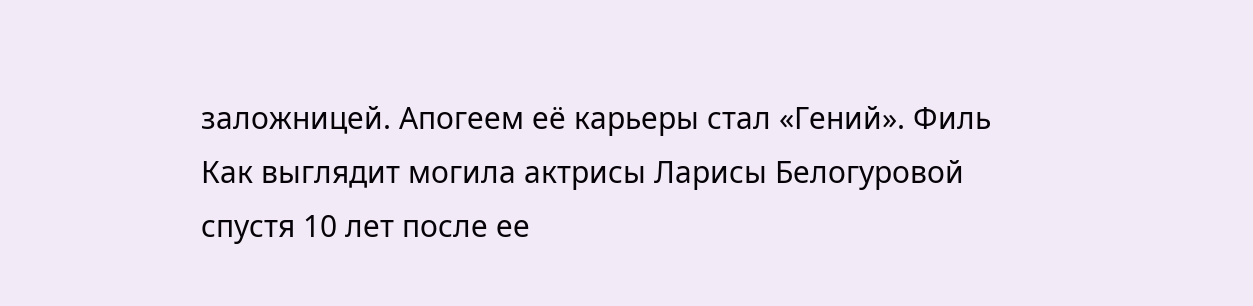заложницей. Апогеем её карьеры стал «Гений». Филь
Как выглядит могила актрисы Ларисы Белогуровой спустя 10 лет после ее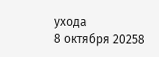ухода
8 октября 20258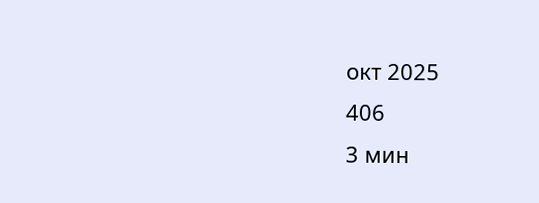окт 2025
406
3 мин